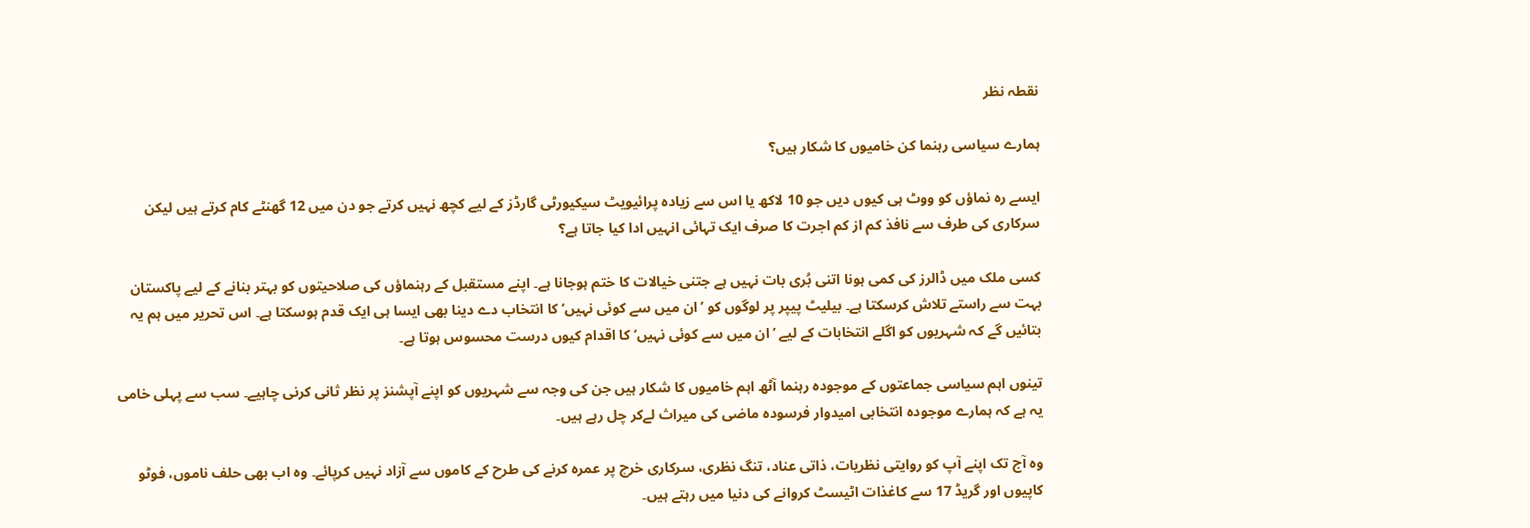نقطہ نظر

ہمارے سیاسی رہنما کن خامیوں کا شکار ہیں؟

ایسے رہ نماؤں کو ووٹ ہی کیوں دیں جو 10 لاکھ یا اس سے زیادہ پرائیویٹ سیکیورٹی گارڈز کے لیے کچھ نہیں کرتے جو دن میں 12 گھنٹے کام کرتے ہیں لیکن سرکاری کی طرف سے نافذ کم از کم اجرت کا صرف ایک تہائی انہیں ادا کیا جاتا ہے؟

کسی ملک میں ڈالرز کی کمی ہونا اتنی بُری بات نہیں ہے جتنی خیالات کا ختم ہوجانا ہے۔ اپنے مستقبل کے رہنماؤں کی صلاحیتوں کو بہتر بنانے کے لیے پاکستان بہت سے راستے تلاش کرسکتا ہے۔ بیلیٹ پیپر پر لوگوں کو ’ان میں سے کوئی نہیں‘ کا انتخاب دے دینا بھی ایسا ہی ایک قدم ہوسکتا ہے۔ اس تحریر میں ہم یہ بتائیں گے کہ شہریوں کو اگلے انتخابات کے لیے ’ان میں سے کوئی نہیں‘ کا اقدام کیوں درست محسوس ہوتا ہے۔

تینوں اہم سیاسی جماعتوں کے موجودہ رہنما آٹھ اہم خامیوں کا شکار ہیں جن کی وجہ سے شہریوں کو اپنے آپشنز پر نظر ثانی کرنی چاہیے۔ سب سے پہلی خامی یہ ہے کہ ہمارے موجودہ انتخابی امیدوار فرسودہ ماضی کی میراث لےکر چل رہے ہیں۔

وہ آج تک اپنے آپ کو روایتی نظریات، ذاتی عناد، تنگ نظری، سرکاری خرچ پر عمرہ کرنے کی طرح کے کاموں سے آزاد نہیں کرپائے۔ وہ اب بھی حلف ناموں، فوٹو کاپیوں اور گریڈ 17 سے کاغذات اٹیسٹ کروانے کی دنیا میں رہتے ہیں۔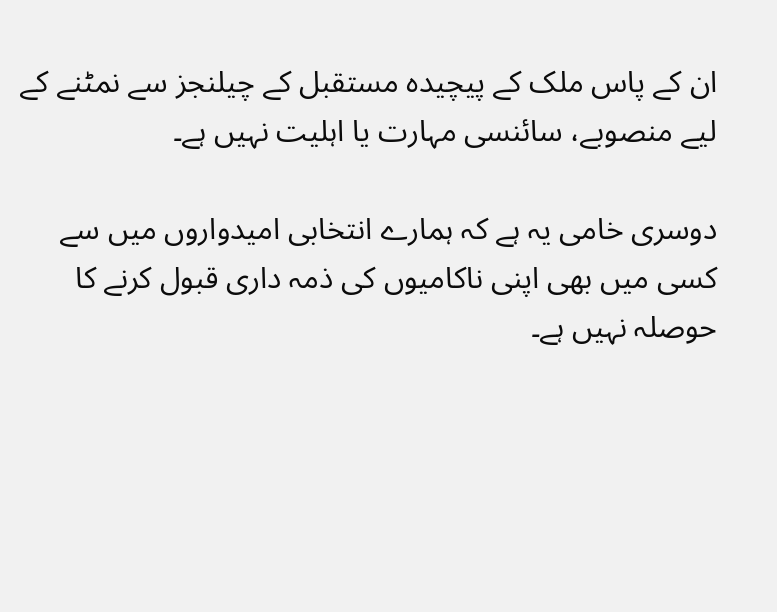ان کے پاس ملک کے پیچیدہ مستقبل کے چیلنجز سے نمٹنے کے لیے منصوبے، سائنسی مہارت یا اہلیت نہیں ہے۔

دوسری خامی یہ ہے کہ ہمارے انتخابی امیدواروں میں سے کسی میں بھی اپنی ناکامیوں کی ذمہ داری قبول کرنے کا حوصلہ نہیں ہے۔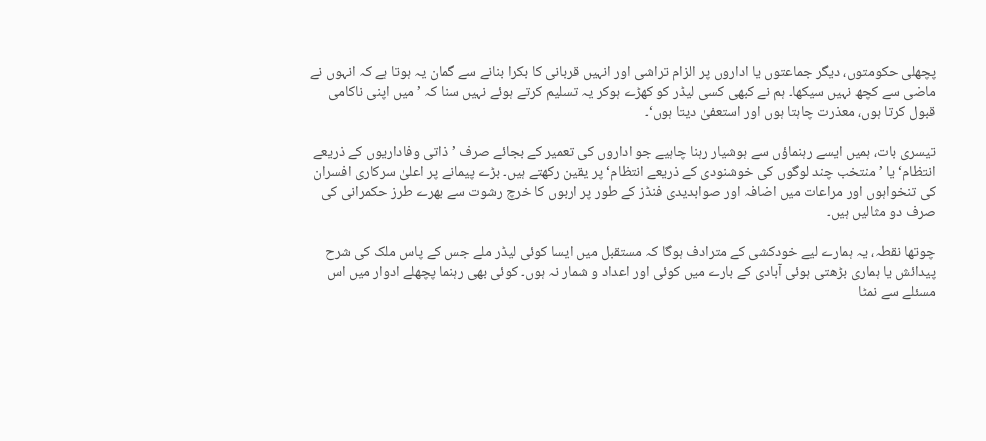پچھلی حکومتوں، دیگر جماعتوں یا اداروں پر الزام تراشی اور انہیں قربانی کا بکرا بنانے سے گمان یہ ہوتا ہے کہ انہوں نے ماضی سے کچھ نہیں سیکھا۔ ہم نے کبھی کسی لیڈر کو کھڑے ہوکر یہ تسلیم کرتے ہوئے نہیں سنا کہ ’میں اپنی ناکامی قبول کرتا ہوں، معذرت چاہتا ہوں اور استعفیٰ دیتا ہوں‘۔

تیسری بات، ہمیں ایسے رہنماؤں سے ہوشیار رہنا چاہیے جو اداروں کی تعمیر کے بجائے صرف ’ذاتی وفاداریوں کے ذریعے انتظام‘ یا ’منتخب چند لوگوں کی خوشنودی کے ذریعے انتظام‘ پر یقین رکھتے ہیں۔ بڑے پیمانے پر اعلیٰ سرکاری افسران کی تنخواہوں اور مراعات میں اضافہ اور صوابدیدی فنڈز کے طور پر اربوں کا خرچ رشوت سے بھرے طرز حکمرانی کی صرف دو مثالیں ہیں۔

چوتھا نقطہ، یہ ہمارے لیے خودکشی کے مترادف ہوگا کہ مستقبل میں ایسا کوئی لیڈر ملے جس کے پاس ملک کی شرح پیدائش یا ہماری بڑھتی ہوئی آبادی کے بارے میں کوئی اور اعداد و شمار نہ ہوں۔ کوئی بھی رہنما پچھلے ادوار میں اس مسئلے سے نمٹا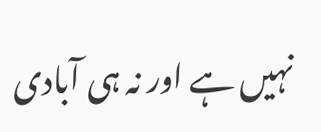نہیں ہے اور نہ ہی آبادی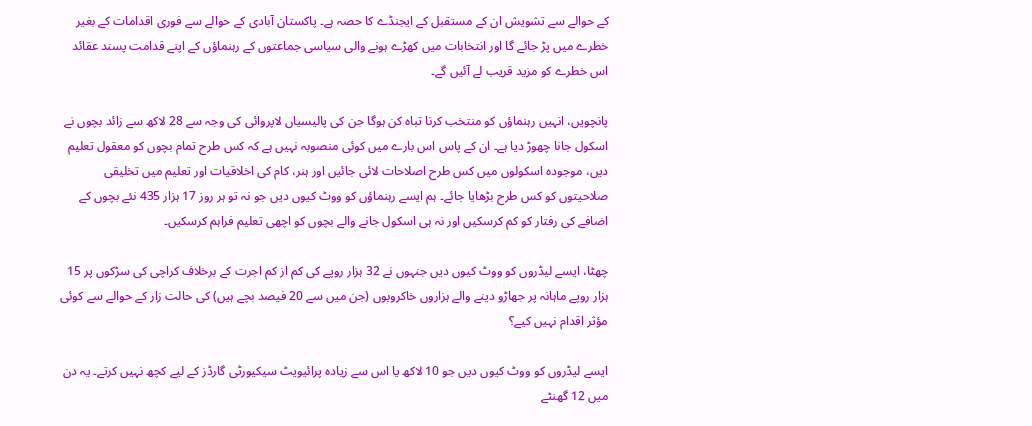کے حوالے سے تشویش ان کے مستقبل کے ایجنڈے کا حصہ ہے۔ پاکستان آبادی کے حوالے سے فوری اقدامات کے بغیر خطرے میں پڑ جائے گا اور انتخابات میں کھڑے ہونے والی سیاسی جماعتوں کے رہنماؤں کے اپنے قدامت پسند عقائد اس خطرے کو مزید قریب لے آئیں گے۔

پانچویں، انہیں رہنماؤں کو منتخب کرنا تباہ کن ہوگا جن کی پالیسیاں لاپروائی کی وجہ سے 28 لاکھ سے زائد بچوں نے اسکول جانا چھوڑ دیا ہے۔ ان کے پاس اس بارے میں کوئی منصوبہ نہیں ہے کہ کس طرح تمام بچوں کو معقول تعلیم دیں، موجودہ اسکولوں میں کس طرح اصلاحات لائی جائیں اور ہنر، کام کی اخلاقیات اور تعلیم میں تخلیقی صلاحیتوں کو کس طرح بڑھایا جائے۔ ہم ایسے رہنماؤں کو ووٹ کیوں دیں جو نہ تو ہر روز 17 ہزار 435 نئے بچوں کے اضافے کی رفتار کو کم کرسکیں اور نہ ہی اسکول جانے والے بچوں کو اچھی تعلیم فراہم کرسکیں۔

چھٹا، ایسے لیڈروں کو ووٹ کیوں دیں جنہوں نے 32 ہزار روپے کی کم از کم اجرت کے برخلاف کراچی کی سڑکوں پر 15 ہزار روپے ماہانہ پر جھاڑو دینے والے ہزاروں خاکروبوں (جن میں سے 20 فیصد بچے ہیں) کی حالت زار کے حوالے سے کوئی مؤثر اقدام نہیں کیے؟

ایسے لیڈروں کو ووٹ کیوں دیں جو 10 لاکھ یا اس سے زیادہ پرائیویٹ سیکیورٹی گارڈز کے لیے کچھ نہیں کرتے۔ یہ دن میں 12 گھنٹے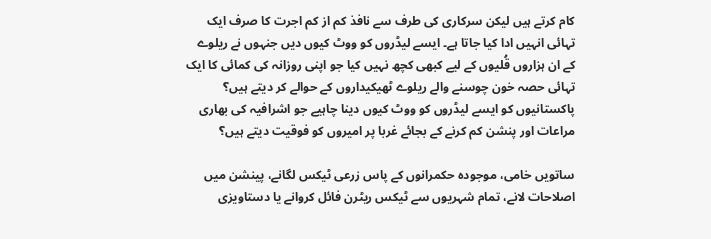کام کرتے ہیں لیکن سرکاری کی طرف سے نافذ کم از کم اجرت کا صرف ایک تہائی انہیں ادا کیا جاتا ہے۔ ایسے لیڈروں کو ووٹ کیوں دیں جنہوں نے ریلوے کے ان ہزاروں قُلیوں کے لیے کبھی کچھ نہیں کیا جو اپنی روزانہ کی کمائی کا ایک تہائی حصہ خون چوسنے والے ریلوے ٹھیکیداروں کے حوالے کر دیتے ہیں؟ پاکستانیوں کو ایسے لیڈروں کو ووٹ کیوں دینا چاہیے جو اشرافیہ کی بھاری مراعات اور پنشن کم کرنے کے بجائے غربا پر امیروں کو فوقیت دیتے ہیں؟

ساتویں خامی، موجودہ حکمرانوں کے پاس زرعی ٹیکس لگانے، پینشن میں اصلاحات لانے، تمام شہریوں سے ٹیکس ریٹرن فائل کروانے یا دستاویزی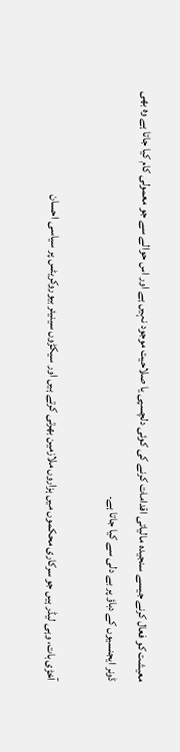معیشت کو فعال کرنے جیسے سنجیدہ مالیاتی اقدامات کرنے کی کوئی دلچسپی یا صلاحیت موجود نہیں ہے اور اس حوالے سے جو معمولی کام کیا جاتا ہے وہ بھی ڈونر ایجنسیوں کے دباؤ پر بے دلی سے کیا جاتا ہے۔

آخڑی بات، وہی لیڈر ہیں جو سرکاری محکموں میں ہزاروں ملازمین بھرتی کرتے ہیں اور سیکڑوں سینیئر بیوروکریٹس پر سیاسی احسان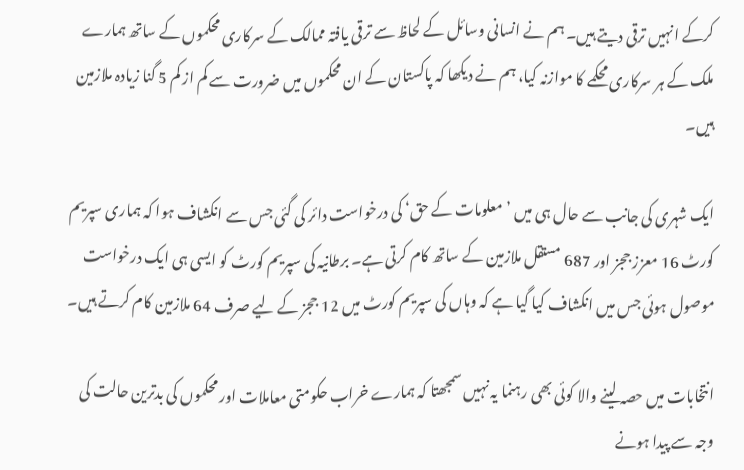کرکے انہیں ترقی دیتے ہیں۔ ہم نے انسانی وسائل کے لحاظ سے ترقی یافتہ ممالک کے سرکاری محکموں کے ساتھ ہمارے ملک کے ہر سرکاری محکمے کا موازنہ کیا، ہم نے دیکھا کہ پاکستان کے ان محکموں میں ضرورت سے کم از کم 5 گنا زیادہ ملازمین ہیں۔

ایک شہری کی جانب سے حال ہی میں ’معلومات کے حق‘ کی درخواست دائر کی گئی جس سے انکشاف ہوا کہ ہماری سپریم کورٹ 16 معزز ججز اور 687 مستقل ملازمین کے ساتھ کام کرتی ہے۔ برطانیہ کی سپریم کورٹ کو ایسی ہی ایک درخواست موصول ہوئی جس میں انکشاف کیا گیا ہے کہ وہاں کی سپریم کورٹ میں 12 ججز کے لیے صرف 64 ملازمین کام کرتے ہیں۔

انتخابات میں حصہ لینے والا کوئی بھی رہنما یہ نہیں سمجھتا کہ ہمارے خراب حکومتی معاملات اور محکموں کی بدترین حالت کی وجہ سے پیدا ہونے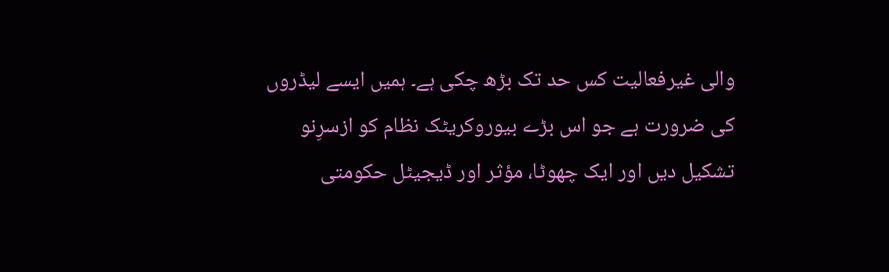والی غیرفعالیت کس حد تک بڑھ چکی ہے۔ ہمیں ایسے لیڈروں کی ضرورت ہے جو اس بڑے بیوروکریٹک نظام کو ازسرِنو تشکیل دیں اور ایک چھوٹا، مؤثر اور ڈیجیٹل حکومتی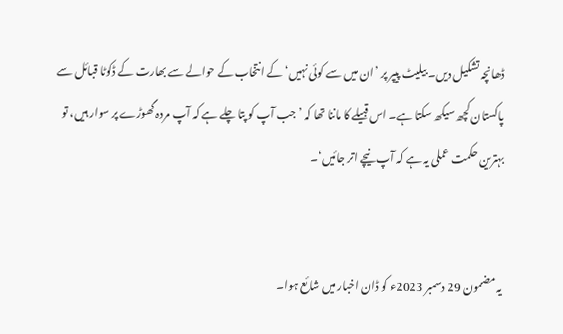ڈھانچہ تشکیل دیں۔ بیلیٹ پیپر پر ’ان میں سے کوئی نہیں‘ کے انتخاب کے حوالے سے بھارت کے ڈکوٹا قبائل سے پاکستان کچھ سیکھ سکتا ہے۔ اس قبیلے کا ماننا تھا کہ ’جب آپ کو پتا چلے ہے کہ آپ مردہ گھوڑے پر سوار ہیں، تو بہترین حکمت عملی یہ ہے کہ آپ نیچے اتر جائیں‘۔


یہ مضمون 29 دسمبر 2023ء کو ڈان اخبار میں شائع ہوا۔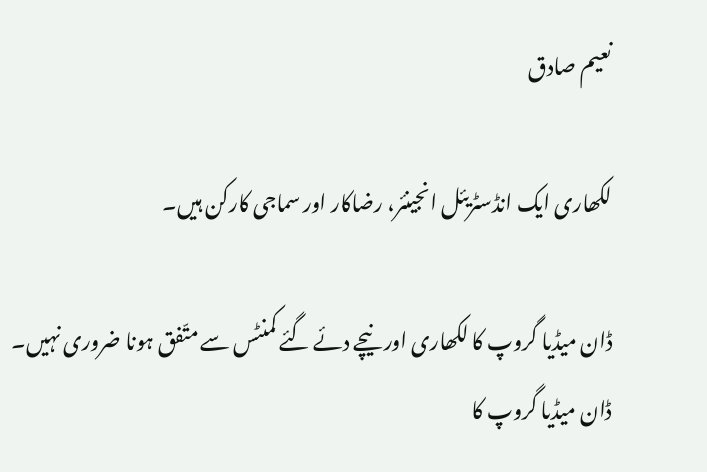نعیم صادق

لکھاری ایک انڈسٹریئل انجینئر، رضاکار اور سماجی کارکن ہیں۔

ڈان میڈیا گروپ کا لکھاری اور نیچے دئے گئے کمنٹس سے متّفق ہونا ضروری نہیں۔
ڈان میڈیا گروپ کا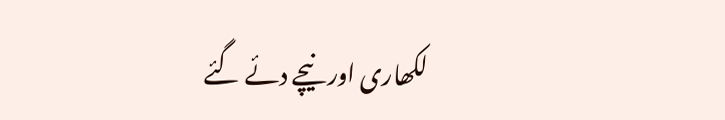لکھاری اور نیچے دئے گئے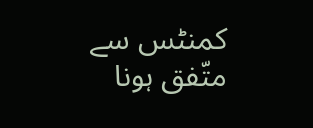کمنٹس سے متّفق ہونا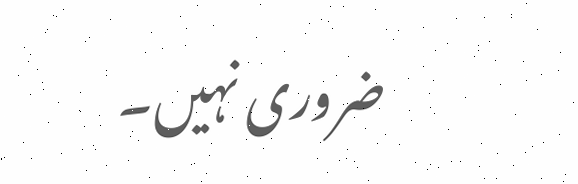ضروری نہیں۔